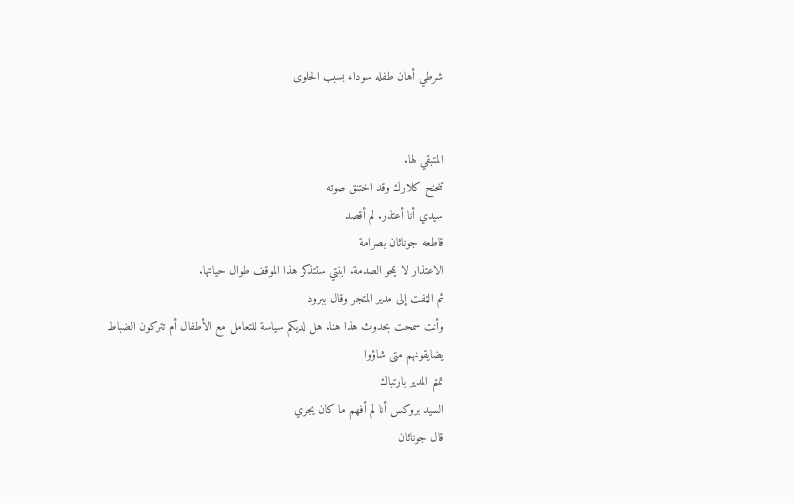شرطي أهان طفله سوداء بسبب الحلوى


المتبقي لها.
تنحنح كلارك وقد اختنق صوته
سيدي أنا أعتذر. لم أقصد
قاطعه جوناثان بصرامة
الاعتذار لا يمحو الصدمة. ابنتي ستتذكر هذا الموقف طوال حياتها.
ثم الټفت إلى مدير المتجر وقال ببرود
وأنت سمحت بحدوث هذا هنا. هل لديكم سياسة للتعامل مع الأطفال أم تتركون الضباط يضايقونهم متى شاؤوا
تمتم المدير بارتباك
السيد بروكس أنا لم أفهم ما كان يجري
قال جوناثان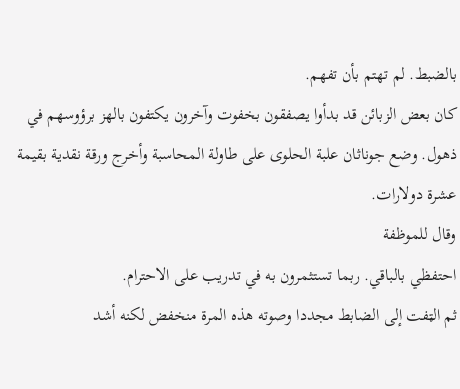بالضبط. لم تهتم بأن تفهم.
كان بعض الزبائن قد بدأوا يصفقون بخفوت وآخرون يكتفون بالهز برؤوسهم في ذهول. وضع جوناثان علبة الحلوى على طاولة المحاسبة وأخرج ورقة نقدية بقيمة عشرة دولارات.
وقال للموظفة
احتفظي بالباقي. ربما تستثمرون به في تدريب على الاحترام.
ثم الټفت إلى الضابط مجددا وصوته هذه المرة منخفض لكنه أشد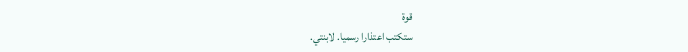قوة
ستكتب اعتذارا رسميا. لابنتي.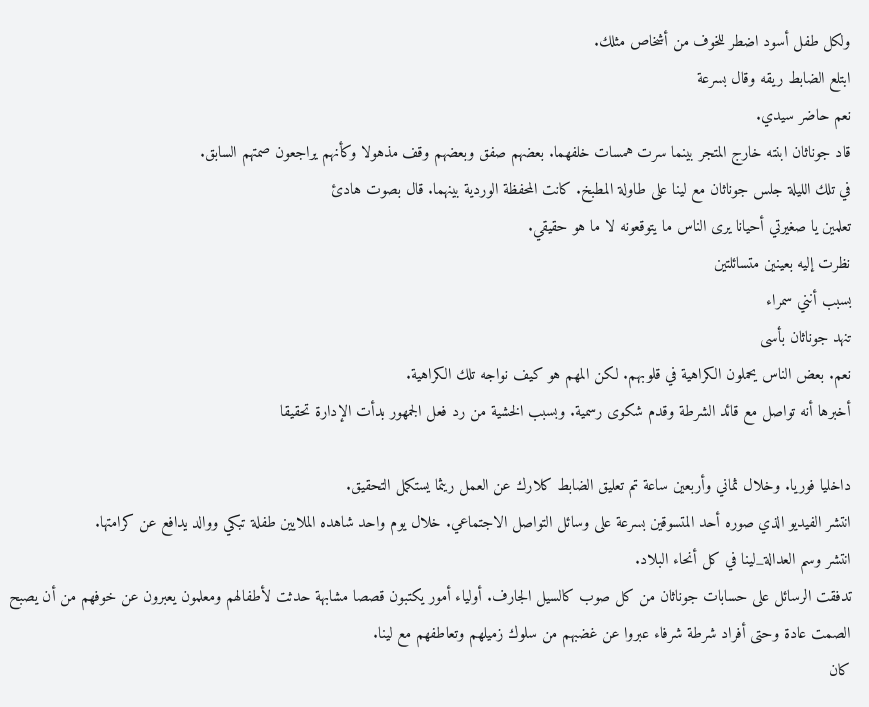ولكل طفل أسود اضطر للخوف من أشخاص مثلك.
ابتلع الضابط ريقه وقال بسرعة
نعم حاضر سيدي.
قاد جوناثان ابنته خارج المتجر بينما سرت همسات خلفهما. بعضهم صفق وبعضهم وقف مذهولا وكأنهم يراجعون صمتهم السابق.
في تلك الليلة جلس جوناثان مع لينا على طاولة المطبخ. كانت المحفظة الوردية بينهما. قال بصوت هادئ
تعلمين يا صغيرتي أحيانا يرى الناس ما يتوقعونه لا ما هو حقيقي.
نظرت إليه بعينين متسائلتين
بسبب أنني سمراء
تنهد جوناثان بأسى
نعم. بعض الناس يحملون الكراهية في قلوبهم. لكن المهم هو كيف نواجه تلك الكراهية.
أخبرها أنه تواصل مع قائد الشرطة وقدم شكوى رسمية. وبسبب الخشية من رد فعل الجمهور بدأت الإدارة تحقيقا

داخليا فوريا. وخلال ثماني وأربعين ساعة تم تعليق الضابط كلارك عن العمل ريثما يستكمل التحقيق.
انتشر الفيديو الذي صوره أحد المتسوقين بسرعة على وسائل التواصل الاجتماعي. خلال يوم واحد شاهده الملايين طفلة تبكي ووالد يدافع عن كرامتها.
انتشر وسم العدالة_لينا في كل أنحاء البلاد.
تدفقت الرسائل على حسابات جوناثان من كل صوب كالسيل الجارف. أولياء أمور يكتبون قصصا مشابهة حدثت لأطفالهم ومعلمون يعبرون عن خوفهم من أن يصبح الصمت عادة وحتى أفراد شرطة شرفاء عبروا عن غضبهم من سلوك زميلهم وتعاطفهم مع لينا.
كان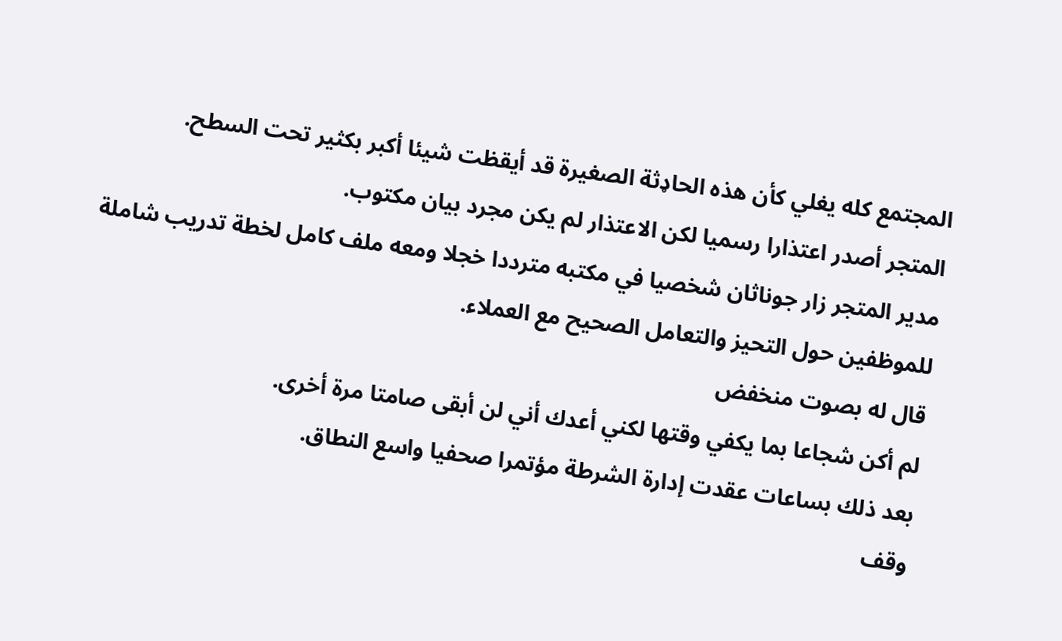المجتمع كله يغلي كأن هذه الحاډثة الصغيرة قد أيقظت شيئا أكبر بكثير تحت السطح.
المتجر أصدر اعتذارا رسميا لكن الاعتذار لم يكن مجرد بيان مكتوب.
مدير المتجر زار جوناثان شخصيا في مكتبه مترددا خجلا ومعه ملف كامل لخطة تدريب شاملة للموظفين حول التحيز والتعامل الصحيح مع العملاء.
قال له بصوت منخفض
لم أكن شجاعا بما يكفي وقتها لكني أعدك أني لن أبقى صامتا مرة أخرى.
بعد ذلك بساعات عقدت إدارة الشرطة مؤتمرا صحفيا واسع النطاق.
وقف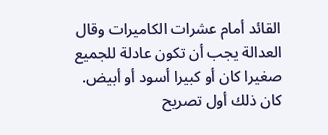القائد أمام عشرات الكاميرات وقال
العدالة يجب أن تكون عادلة للجميع صغيرا كان أو كبيرا أسود أو أبيض.
كان ذلك أول تصريح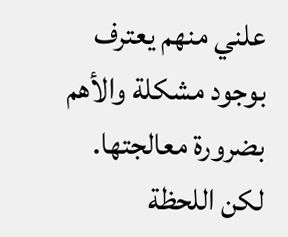علني منهم يعترف بوجود مشكلة والأهم بضرورة معالجتها.
لكن اللحظة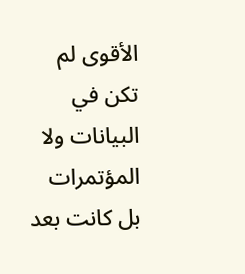الأقوى لم تكن في البيانات ولا المؤتمرات
بل كانت بعد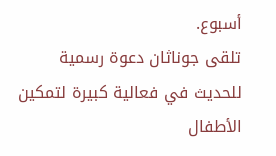أسبوع.
تلقى جوناثان دعوة رسمية للحديث في فعالية كبيرة لتمكين الأطفال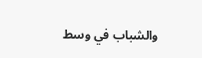والشباب في وسط